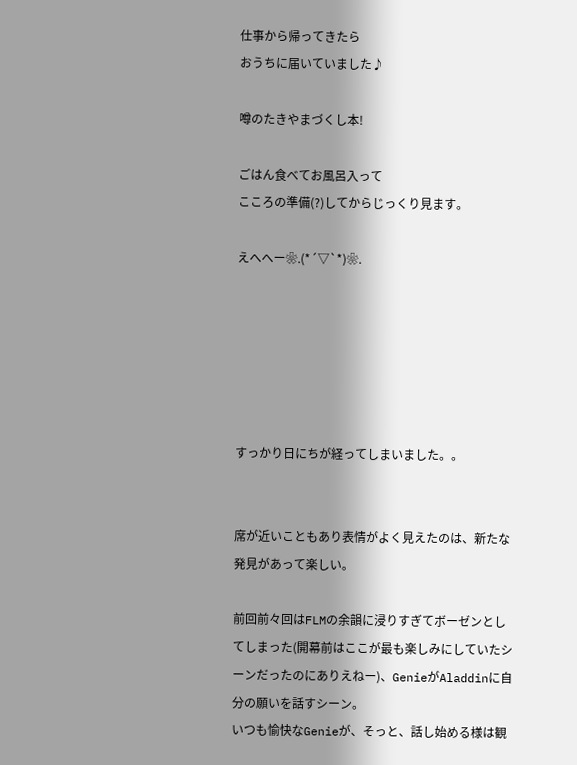仕事から帰ってきたら
おうちに届いていました♪

噂のたきやまづくし本!

ごはん食べてお風呂入って
こころの準備(?)してからじっくり見ます。

えへへー❀.(*´▽`*)❀.






すっかり日にちが経ってしまいました。。


席が近いこともあり表情がよく見えたのは、新たな発見があって楽しい。

前回前々回はFLMの余韻に浸りすぎてボーゼンとしてしまった(開幕前はここが最も楽しみにしていたシーンだったのにありえねー)、GenieがAladdinに自分の願いを話すシーン。
いつも愉快なGenieが、そっと、話し始める様は観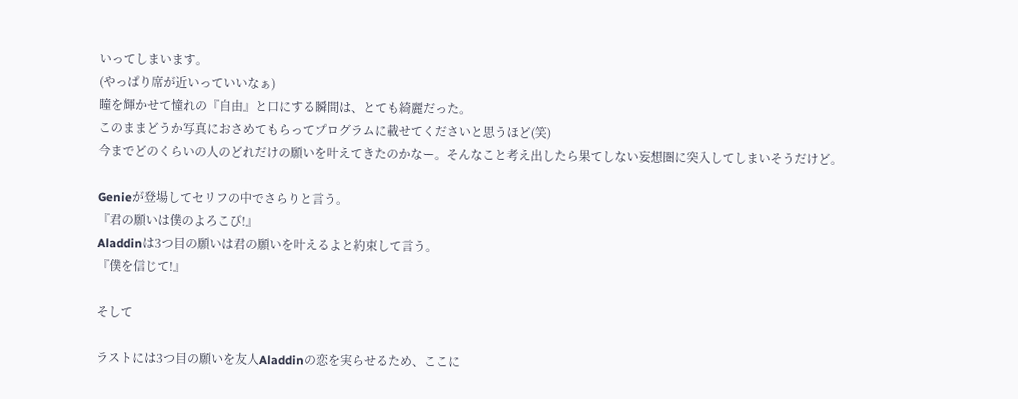いってしまいます。
(やっぱり席が近いっていいなぁ)
瞳を輝かせて憧れの『自由』と口にする瞬間は、とても綺麗だった。
このままどうか写真におさめてもらってプログラムに載せてくださいと思うほど(笑)
今までどのくらいの人のどれだけの願いを叶えてきたのかなー。そんなこと考え出したら果てしない妄想圏に突入してしまいそうだけど。

Genieが登場してセリフの中でさらりと言う。
『君の願いは僕のよろこび!』
Aladdinは3つ目の願いは君の願いを叶えるよと約束して言う。
『僕を信じて!』

そして

ラストには3つ目の願いを友人Aladdinの恋を実らせるため、ここに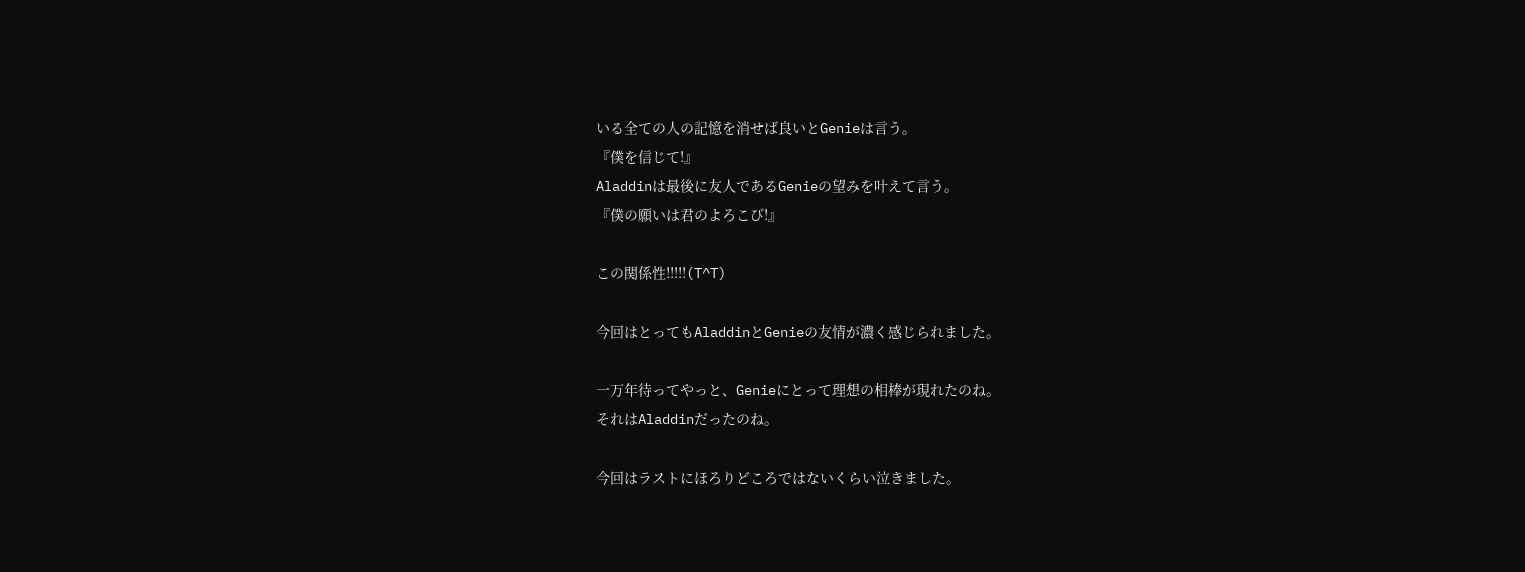いる全ての人の記憶を消せば良いとGenieは言う。
『僕を信じて!』
Aladdinは最後に友人であるGenieの望みを叶えて言う。
『僕の願いは君のよろこび!』

この関係性!!!!!(T^T)

今回はとってもAladdinとGenieの友情が濃く感じられました。

一万年待ってやっと、Genieにとって理想の相棒が現れたのね。
それはAladdinだったのね。

今回はラストにほろりどころではないくらい泣きました。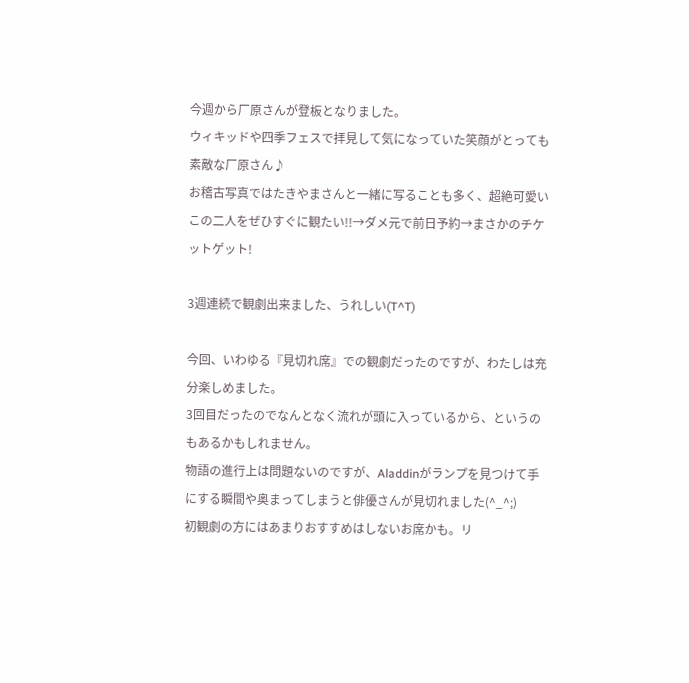今週から厂原さんが登板となりました。
ウィキッドや四季フェスで拝見して気になっていた笑顔がとっても素敵な厂原さん♪
お稽古写真ではたきやまさんと一緒に写ることも多く、超絶可愛いこの二人をぜひすぐに観たい!!→ダメ元で前日予約→まさかのチケットゲット!

3週連続で観劇出来ました、うれしい(T^T)

今回、いわゆる『見切れ席』での観劇だったのですが、わたしは充分楽しめました。
3回目だったのでなんとなく流れが頭に入っているから、というのもあるかもしれません。
物語の進行上は問題ないのですが、Aladdinがランプを見つけて手にする瞬間や奥まってしまうと俳優さんが見切れました(^_^;)
初観劇の方にはあまりおすすめはしないお席かも。リ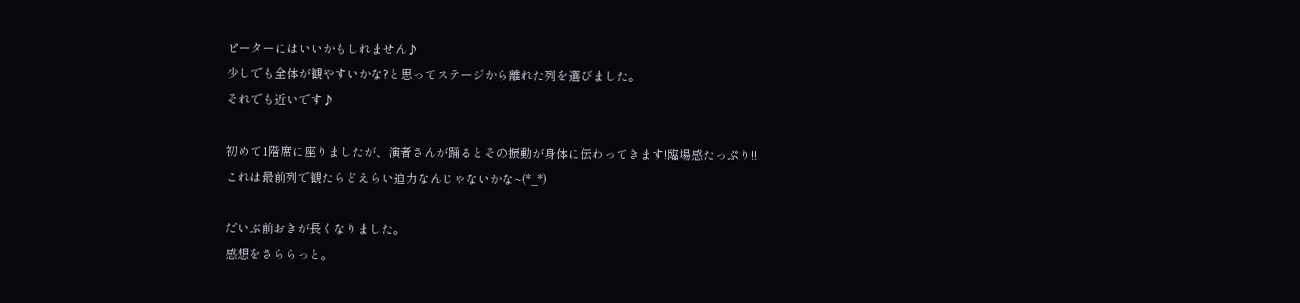ピーターにはいいかもしれません♪
少しでも全体が観やすいかな?と思ってステージから離れた列を選びました。
それでも近いです♪

初めて1階席に座りましたが、演者さんが踊るとその振動が身体に伝わってきます!臨場感たっぷり!!
これは最前列で観たらどえらい迫力なんじゃないかな~(*_*)

だいぶ前おきが長くなりました。
感想をさららっと。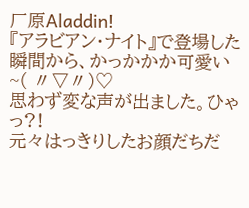厂原Aladdin!
『アラビアン・ナイト』で登場した瞬間から、かっかかか可愛い~( 〃▽〃)♡
思わず変な声が出ました。ひゃっ?!
元々はっきりしたお顔だちだ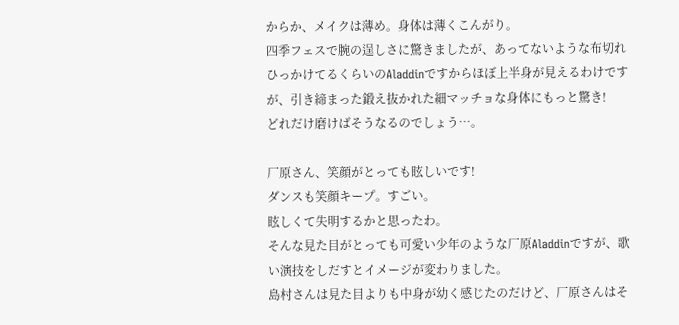からか、メイクは薄め。身体は薄くこんがり。
四季フェスで腕の逞しさに驚きましたが、あってないような布切れひっかけてるくらいのAladdinですからほぼ上半身が見えるわけですが、引き締まった鍛え抜かれた細マッチョな身体にもっと驚き!
どれだけ磨けばそうなるのでしょう…。

厂原さん、笑顔がとっても眩しいです!
ダンスも笑顔キープ。すごい。
眩しくて失明するかと思ったわ。
そんな見た目がとっても可愛い少年のような厂原Aladdinですが、歌い演技をしだすとイメージが変わりました。
島村さんは見た目よりも中身が幼く感じたのだけど、厂原さんはそ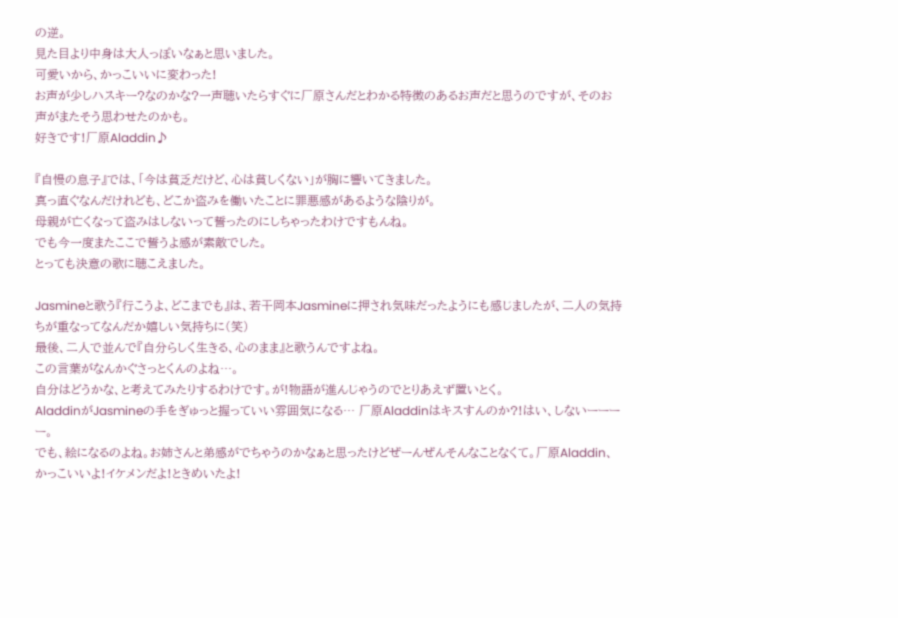の逆。
見た目より中身は大人っぽいなぁと思いました。
可愛いから、かっこいいに変わった!
お声が少しハスキー?なのかな?一声聴いたらすぐに厂原さんだとわかる特徴のあるお声だと思うのですが、そのお声がまたそう思わせたのかも。
好きです!厂原Aladdin♪

『自慢の息子』では、「今は貧乏だけど、心は貧しくない」が胸に響いてきました。
真っ直ぐなんだけれども、どこか盗みを働いたことに罪悪感があるような陰りが。
母親が亡くなって盗みはしないって誓ったのにしちゃったわけですもんね。
でも今一度またここで誓うよ感が素敵でした。
とっても決意の歌に聴こえました。

Jasmineと歌う『行こうよ、どこまでも』は、若干岡本Jasmineに押され気味だったようにも感じましたが、二人の気持ちが重なってなんだか嬉しい気持ちに(笑)
最後、二人で並んで『自分らしく生きる、心のまま』と歌うんですよね。
この言葉がなんかぐさっとくんのよね…。
自分はどうかな、と考えてみたりするわけです。が!物語が進んじゃうのでとりあえず置いとく。
AladdinがJasmineの手をぎゅっと握っていい雰囲気になる… 厂原Aladdinはキスすんのか?!はい、しないーーーー。
でも、絵になるのよね。お姉さんと弟感がでちゃうのかなぁと思ったけどぜーんぜんそんなことなくて。厂原Aladdin、かっこいいよ!イケメンだよ!ときめいたよ!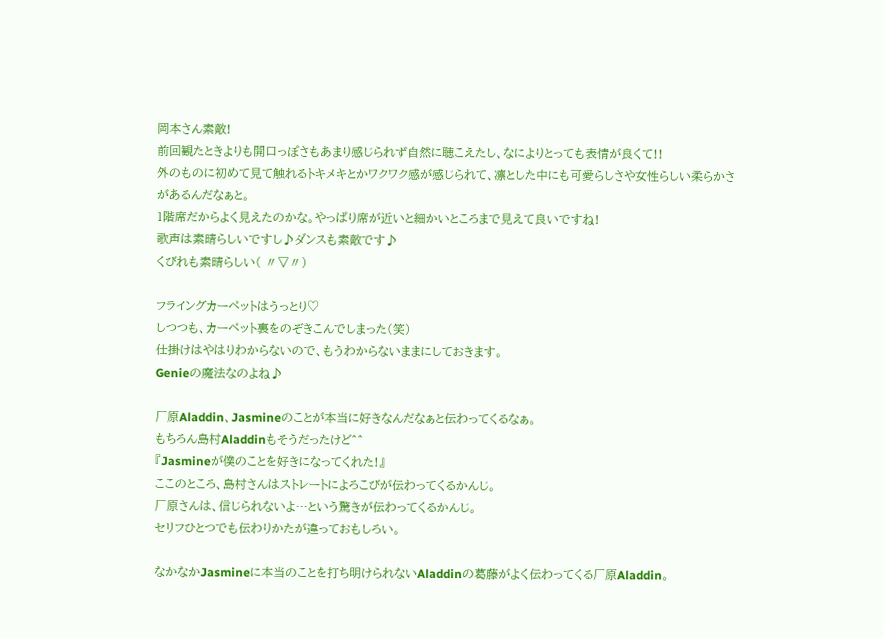岡本さん素敵!
前回観たときよりも開口っぽさもあまり感じられず自然に聴こえたし、なによりとっても表情が良くて!!
外のものに初めて見て触れるトキメキとかワクワク感が感じられて、凛とした中にも可愛らしさや女性らしい柔らかさがあるんだなぁと。
1階席だからよく見えたのかな。やっぱり席が近いと細かいところまで見えて良いですね!
歌声は素晴らしいですし♪ダンスも素敵です♪
くびれも素晴らしい( 〃▽〃)

フライングカーペットはうっとり♡
しつつも、カーペット裏をのぞきこんでしまった(笑)
仕掛けはやはりわからないので、もうわからないままにしておきます。
Genieの魔法なのよね♪

厂原Aladdin、Jasmineのことが本当に好きなんだなぁと伝わってくるなぁ。
もちろん島村Aladdinもそうだったけど^^
『Jasmineが僕のことを好きになってくれた!』
ここのところ、島村さんはストレートによろこびが伝わってくるかんじ。
厂原さんは、信じられないよ…という驚きが伝わってくるかんじ。
セリフひとつでも伝わりかたが違っておもしろい。

なかなかJasmineに本当のことを打ち明けられないAladdinの葛藤がよく伝わってくる厂原Aladdin。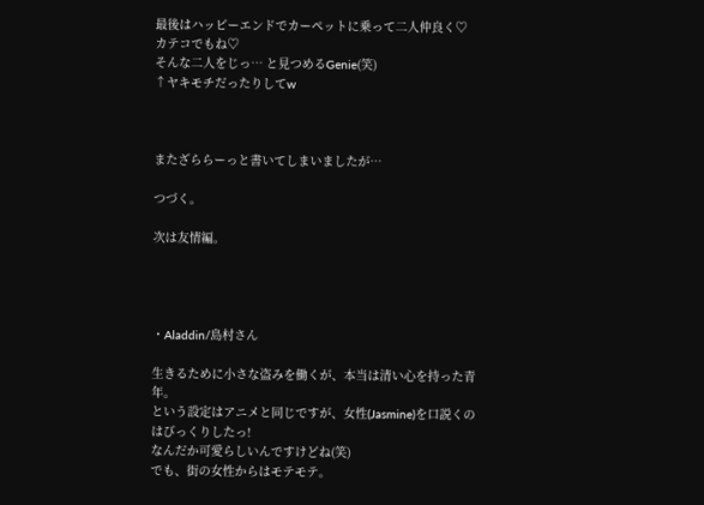最後はハッピーエンドでカーペットに乗って二人仲良く♡
カテコでもね♡
そんな二人をじっ… と見つめるGenie(笑)
↑ヤキモチだったりしてw



またざららーっと書いてしまいましたが…

つづく。

次は友情編。




・Aladdin/島村さん

生きるために小さな盗みを働くが、本当は清い心を持った青年。
という設定はアニメと同じですが、女性(Jasmine)を口説くのはびっくりしたっ!
なんだか可愛らしいんですけどね(笑)
でも、街の女性からはモテモテ。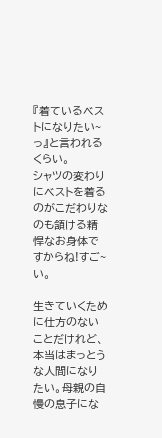『着ているベストになりたい~っ』と言われるくらい。
シャツの変わりにベストを着るのがこだわりなのも頷ける精悍なお身体ですからね!すご~い。

生きていくために仕方のないことだけれど、本当はまっとうな人間になりたい。母親の自慢の息子にな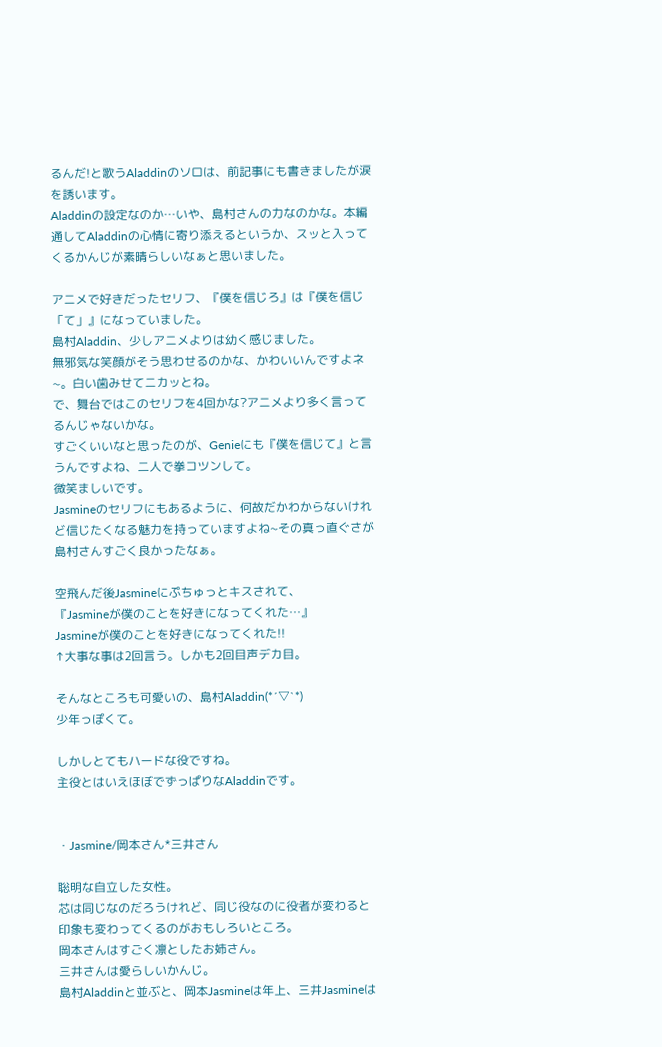るんだ!と歌うAladdinのソロは、前記事にも書きましたが涙を誘います。
Aladdinの設定なのか…いや、島村さんの力なのかな。本編通してAladdinの心情に寄り添えるというか、スッと入ってくるかんじが素晴らしいなぁと思いました。

アニメで好きだったセリフ、『僕を信じろ』は『僕を信じ「て」』になっていました。
島村Aladdin、少しアニメよりは幼く感じました。
無邪気な笑顔がそう思わせるのかな、かわいいんですよネ~。白い歯みせてニカッとね。
で、舞台ではこのセリフを4回かな?アニメより多く言ってるんじゃないかな。
すごくいいなと思ったのが、Genieにも『僕を信じて』と言うんですよね、二人で拳コツンして。
微笑ましいです。
Jasmineのセリフにもあるように、何故だかわからないけれど信じたくなる魅力を持っていますよね~その真っ直ぐさが島村さんすごく良かったなぁ。

空飛んだ後Jasmineにぷちゅっとキスされて、
『Jasmineが僕のことを好きになってくれた…』
Jasmineが僕のことを好きになってくれた!!
↑大事な事は2回言う。しかも2回目声デカ目。

そんなところも可愛いの、島村Aladdin(*´▽`*)
少年っぽくて。

しかしとてもハードな役ですね。
主役とはいえほぼでずっぱりなAladdinです。


・Jasmine/岡本さん*三井さん

聡明な自立した女性。
芯は同じなのだろうけれど、同じ役なのに役者が変わると印象も変わってくるのがおもしろいところ。
岡本さんはすごく凛としたお姉さん。
三井さんは愛らしいかんじ。
島村Aladdinと並ぶと、岡本Jasmineは年上、三井Jasmineは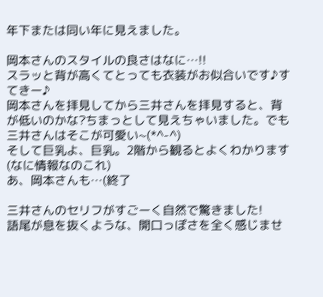年下または同い年に見えました。

岡本さんのスタイルの良さはなに…!!
スラッと背が高くてとっても衣装がお似合いです♪すてきー♪
岡本さんを拝見してから三井さんを拝見すると、背が低いのかな?ちまっとして見えちゃいました。でも三井さんはそこが可愛い~(*^-^)
そして巨乳よ、巨乳。2階から観るとよくわかります(なに情報なのこれ)
あ、岡本さんも…(終了

三井さんのセリフがすごーく自然で驚きました!
語尾が息を抜くような、開口っぽさを全く感じませ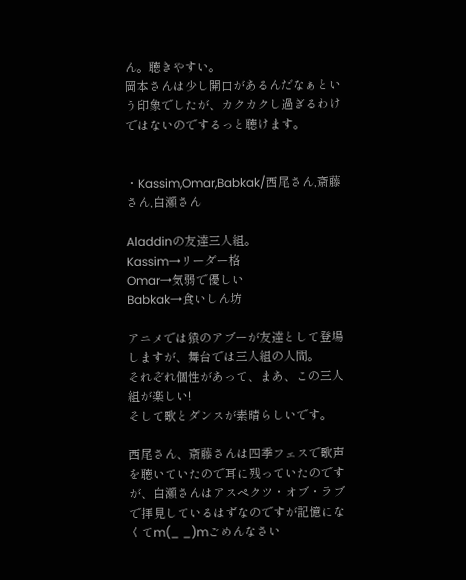ん。聴きやすい。
岡本さんは少し開口があるんだなぁという印象でしたが、カクカクし過ぎるわけではないのでするっと聴けます。


・Kassim,Omar,Babkak/西尾さん,斎藤さん,白瀬さん

Aladdinの友達三人組。
Kassim→リーダー格
Omar→気弱で優しい
Babkak→食いしん坊

アニメでは猿のアブーが友達として登場しますが、舞台では三人組の人間。
それぞれ個性があって、まあ、この三人組が楽しい!
そして歌とダンスが素晴らしいです。

西尾さん、斎藤さんは四季フェスで歌声を聴いていたので耳に残っていたのですが、白瀬さんはアスペクツ・オブ・ラブで拝見しているはずなのですが記憶になくてm(_ _)mごめんなさい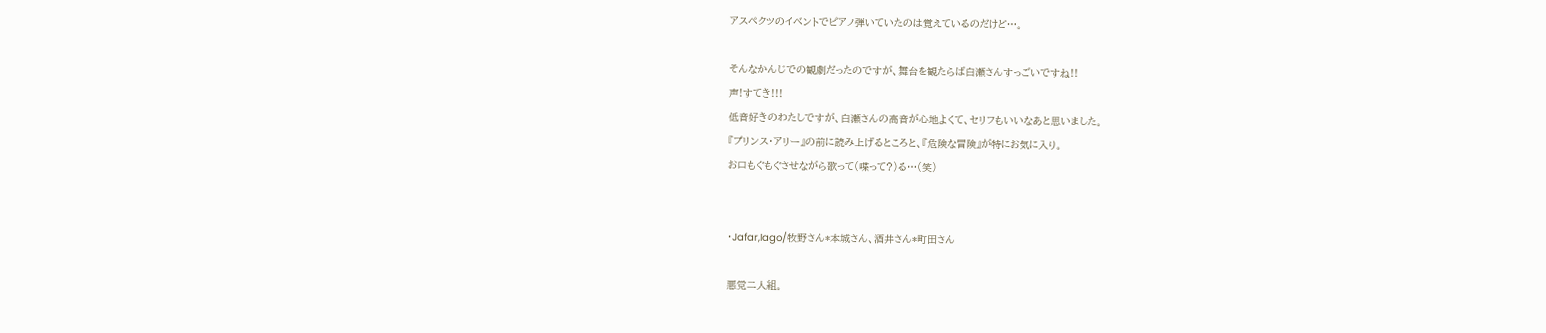アスペクツのイベントでピアノ弾いていたのは覚えているのだけど…。

そんなかんじでの観劇だったのですが、舞台を観たらば白瀬さんすっごいですね!!
声!すてき!!!
低音好きのわたしですが、白瀬さんの高音が心地よくて、セリフもいいなあと思いました。
『プリンス・アリー』の前に読み上げるところと、『危険な冒険』が特にお気に入り。
お口もぐもぐさせながら歌って(喋って?)る…(笑)


・Jafar,Iago/牧野さん*本城さん、酒井さん*町田さん

悪党二人組。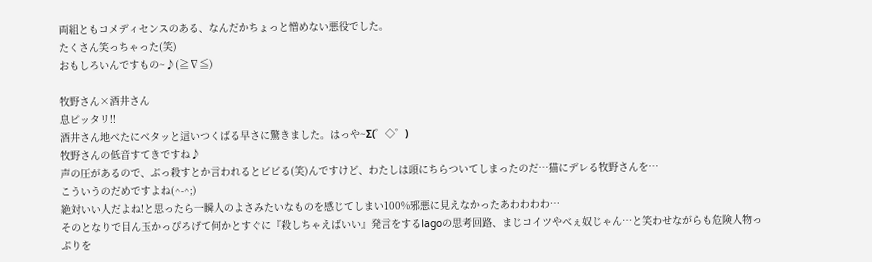両組ともコメディセンスのある、なんだかちょっと憎めない悪役でした。
たくさん笑っちゃった(笑)
おもしろいんですもの~♪(≧∇≦)

牧野さん×酒井さん
息ピッタリ!!
酒井さん地べたにベタッと這いつくばる早さに驚きました。はっや~Σ(゜◇゜)
牧野さんの低音すてきですね♪
声の圧があるので、ぶっ殺すとか言われるとビビる(笑)んですけど、わたしは頭にちらついてしまったのだ…猫にデレる牧野さんを…
こういうのだめですよね(^-^;)
絶対いい人だよね!と思ったら一瞬人のよさみたいなものを感じてしまい100%邪悪に見えなかったあわわわわ…
そのとなりで目ん玉かっぴろげて何かとすぐに『殺しちゃえばいい』発言をするIagoの思考回路、まじコイツやべぇ奴じゃん…と笑わせながらも危険人物っぷりを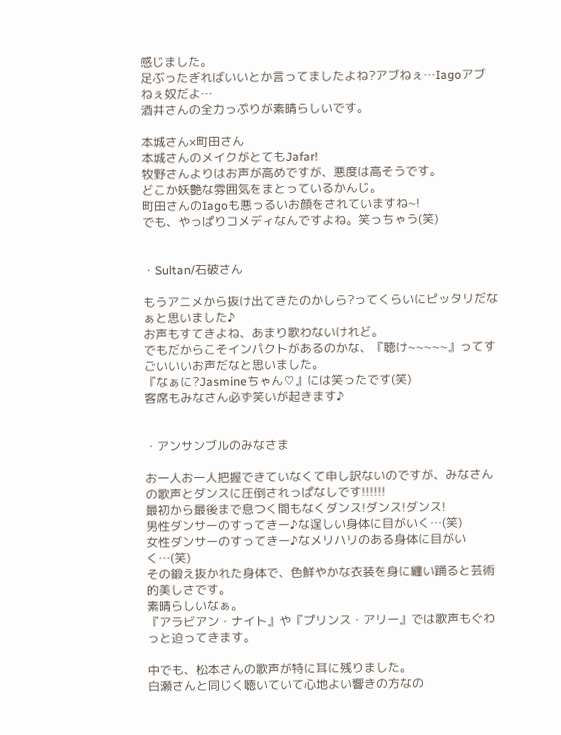感じました。
足ぶったぎればいいとか言ってましたよね?アブねぇ…Iagoアブねぇ奴だよ…
酒井さんの全力っぷりが素晴らしいです。

本城さん×町田さん
本城さんのメイクがとてもJafar!
牧野さんよりはお声が高めですが、悪度は高そうです。
どこか妖艶な雰囲気をまとっているかんじ。
町田さんのIagoも悪っるいお顔をされていますね~!
でも、やっぱりコメディなんですよね。笑っちゃう(笑)


・Sultan/石破さん

もうアニメから抜け出てきたのかしら?ってくらいにピッタリだなぁと思いました♪
お声もすてきよね、あまり歌わないけれど。
でもだからこそインパクトがあるのかな、『聴け~~~~~』ってすごいいいお声だなと思いました。
『なぁに?Jasmineちゃん♡』には笑ったです(笑)
客席もみなさん必ず笑いが起きます♪


・アンサンブルのみなさま

お一人お一人把握できていなくて申し訳ないのですが、みなさんの歌声とダンスに圧倒されっぱなしです!!!!!!
最初から最後まで息つく間もなくダンス!ダンス!ダンス!
男性ダンサーのすってきー♪な逞しい身体に目がいく…(笑)
女性ダンサーのすってきー♪なメリハリのある身体に目がいく…(笑)
その鍛え抜かれた身体で、色鮮やかな衣装を身に纏い踊ると芸術的美しさです。
素晴らしいなぁ。
『アラビアン・ナイト』や『プリンス・アリー』では歌声もぐわっと迫ってきます。

中でも、松本さんの歌声が特に耳に残りました。
白瀬さんと同じく聴いていて心地よい響きの方なの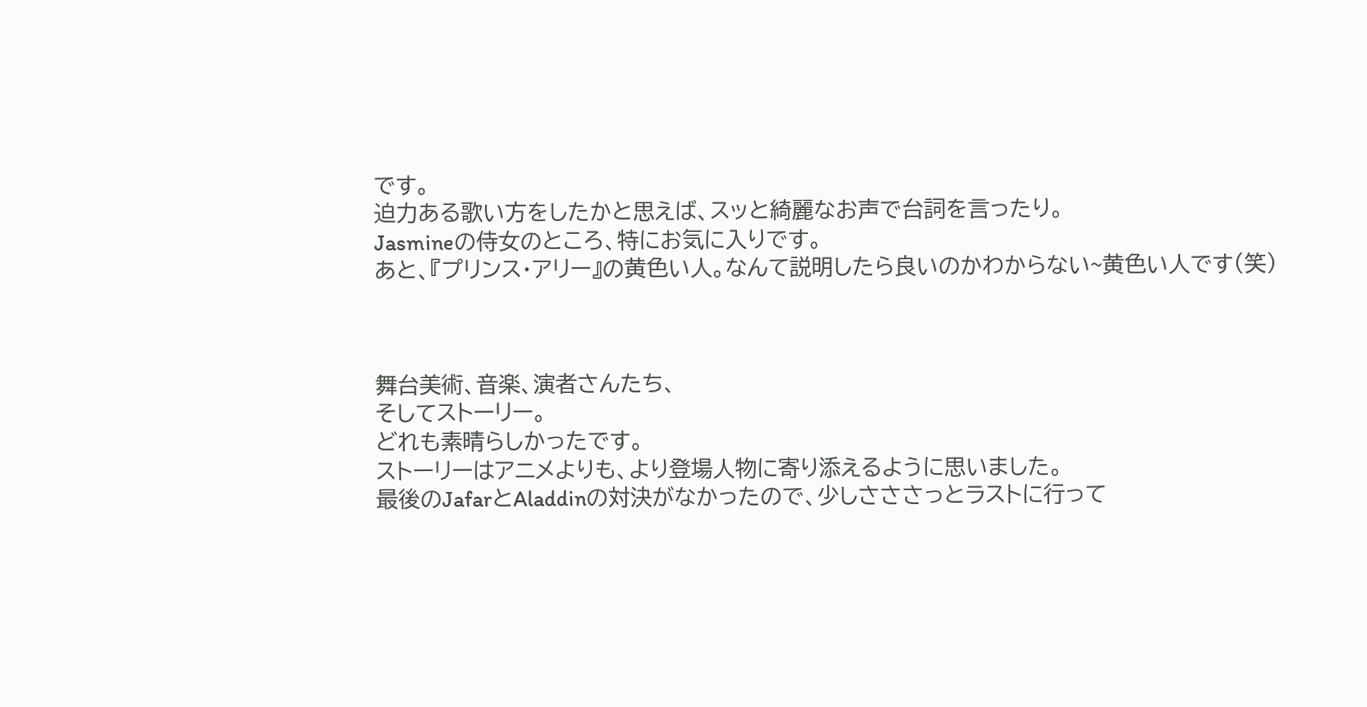です。
迫力ある歌い方をしたかと思えば、スッと綺麗なお声で台詞を言ったり。
Jasmineの侍女のところ、特にお気に入りです。
あと、『プリンス・アリー』の黄色い人。なんて説明したら良いのかわからない~黄色い人です(笑)



舞台美術、音楽、演者さんたち、
そしてストーリー。
どれも素晴らしかったです。
ストーリーはアニメよりも、より登場人物に寄り添えるように思いました。
最後のJafarとAladdinの対決がなかったので、少しさささっとラストに行って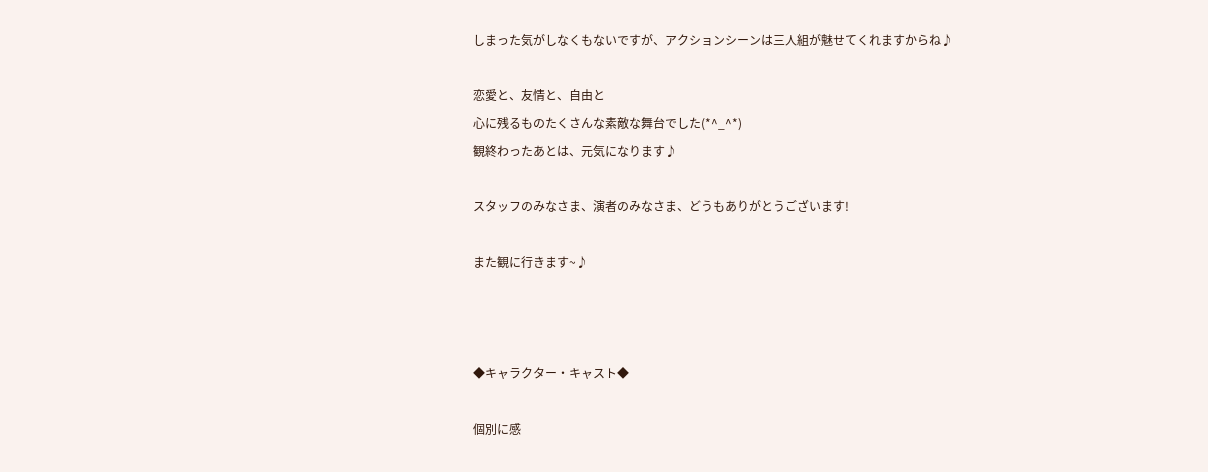しまった気がしなくもないですが、アクションシーンは三人組が魅せてくれますからね♪

恋愛と、友情と、自由と
心に残るものたくさんな素敵な舞台でした(*^_^*)
観終わったあとは、元気になります♪

スタッフのみなさま、演者のみなさま、どうもありがとうございます!

また観に行きます~♪



◆キャラクター・キャスト◆

個別に感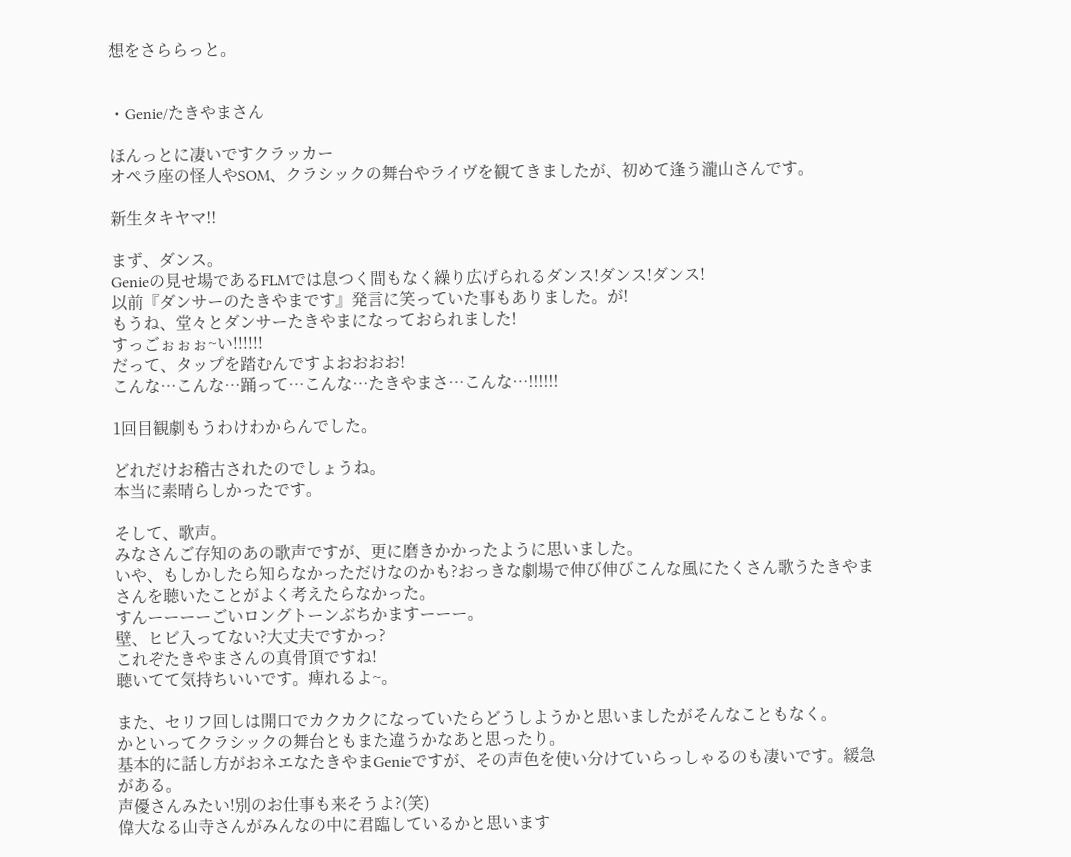想をさららっと。


・Genie/たきやまさん

ほんっとに凄いですクラッカー
オペラ座の怪人やSOM、クラシックの舞台やライヴを観てきましたが、初めて逢う瀧山さんです。

新生タキヤマ!!

まず、ダンス。
Genieの見せ場であるFLMでは息つく間もなく繰り広げられるダンス!ダンス!ダンス!
以前『ダンサーのたきやまです』発言に笑っていた事もありました。が!
もうね、堂々とダンサーたきやまになっておられました!
すっごぉぉぉ~い!!!!!!
だって、タップを踏むんですよおおおお!
こんな…こんな…踊って…こんな…たきやまさ…こんな…!!!!!!

1回目観劇もうわけわからんでした。

どれだけお稽古されたのでしょうね。
本当に素晴らしかったです。

そして、歌声。
みなさんご存知のあの歌声ですが、更に磨きかかったように思いました。
いや、もしかしたら知らなかっただけなのかも?おっきな劇場で伸び伸びこんな風にたくさん歌うたきやまさんを聴いたことがよく考えたらなかった。
すんーーーーごいロングトーンぶちかますーーー。
壁、ヒビ入ってない?大丈夫ですかっ?
これぞたきやまさんの真骨頂ですね!
聴いてて気持ちいいです。痺れるよ~。

また、セリフ回しは開口でカクカクになっていたらどうしようかと思いましたがそんなこともなく。
かといってクラシックの舞台ともまた違うかなあと思ったり。
基本的に話し方がおネエなたきやまGenieですが、その声色を使い分けていらっしゃるのも凄いです。緩急がある。
声優さんみたい!別のお仕事も来そうよ?(笑)
偉大なる山寺さんがみんなの中に君臨しているかと思います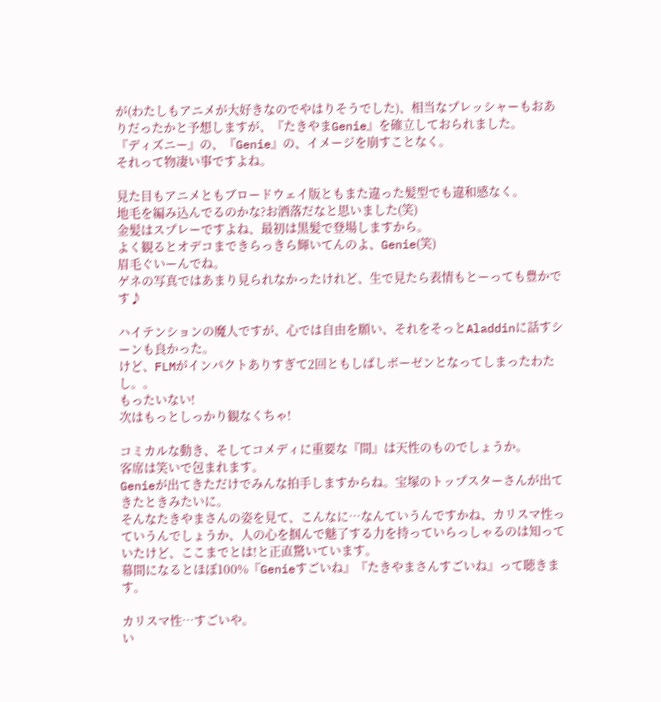が(わたしもアニメが大好きなのでやはりそうでした)、相当なプレッシャーもおありだったかと予想しますが、『たきやまGenie』を確立しておられました。
『ディズニー』の、『Genie』の、イメージを崩すことなく。
それって物凄い事ですよね。

見た目もアニメともブロードウェイ版ともまた違った髪型でも違和感なく。
地毛を編み込んでるのかな?お洒落だなと思いました(笑)
金髪はスプレーですよね、最初は黒髪で登場しますから。
よく観るとオデコまできらっきら輝いてんのよ、Genie(笑)
眉毛ぐいーんでね。
ゲネの写真ではあまり見られなかったけれど、生で見たら表情もとーっても豊かです♪

ハイテンションの魔人ですが、心では自由を願い、それをそっとAladdinに話すシーンも良かった。
けど、FLMがインパクトありすぎて2回ともしばしボーゼンとなってしまったわたし。。
もったいない!
次はもっとしっかり観なくちゃ!

コミカルな動き、そしてコメディに重要な『間』は天性のものでしょうか。
客席は笑いで包まれます。
Genieが出てきただけでみんな拍手しますからね。宝塚のトップスターさんが出てきたときみたいに。
そんなたきやまさんの姿を見て、こんなに…なんていうんですかね、カリスマ性っていうんでしょうか、人の心を掴んで魅了する力を持っていらっしゃるのは知っていたけど、ここまでとは!と正直驚いています。
幕間になるとほぼ100%『Genieすごいね』『たきやまさんすごいね』って聴きます。

カリスマ性…すごいや。
い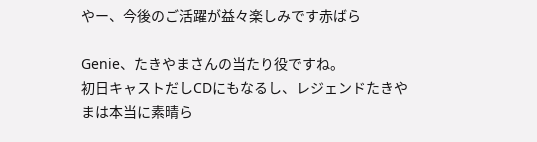やー、今後のご活躍が益々楽しみです赤ばら

Genie、たきやまさんの当たり役ですね。
初日キャストだしCDにもなるし、レジェンドたきやまは本当に素晴ら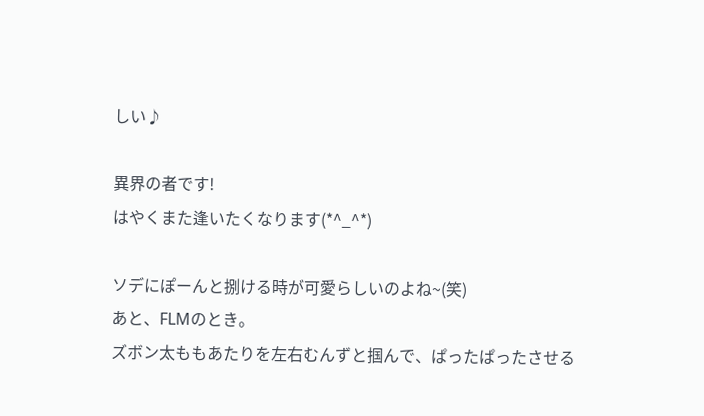しい♪

異界の者です!
はやくまた逢いたくなります(*^_^*)

ソデにぽーんと捌ける時が可愛らしいのよね~(笑)
あと、FLMのとき。
ズボン太ももあたりを左右むんずと掴んで、ぱったぱったさせる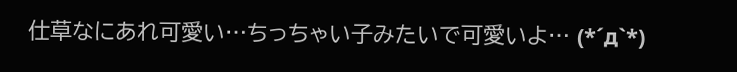仕草なにあれ可愛い…ちっちゃい子みたいで可愛いよ… (*´д`*)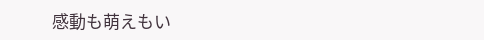感動も萌えもい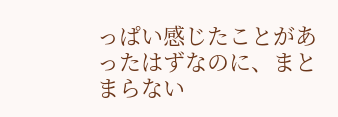っぱい感じたことがあったはずなのに、まとまらない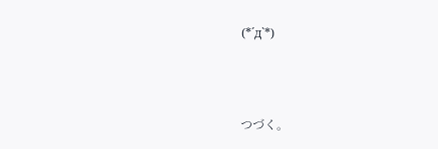(*´д`*)



つづく。